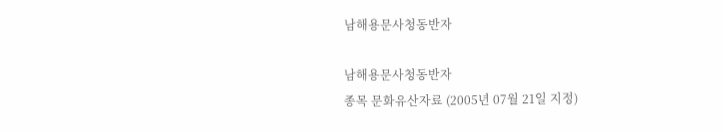남해용문사청동반자

남해용문사청동반자
종목 문화유산자료 (2005년 07월 21일 지정)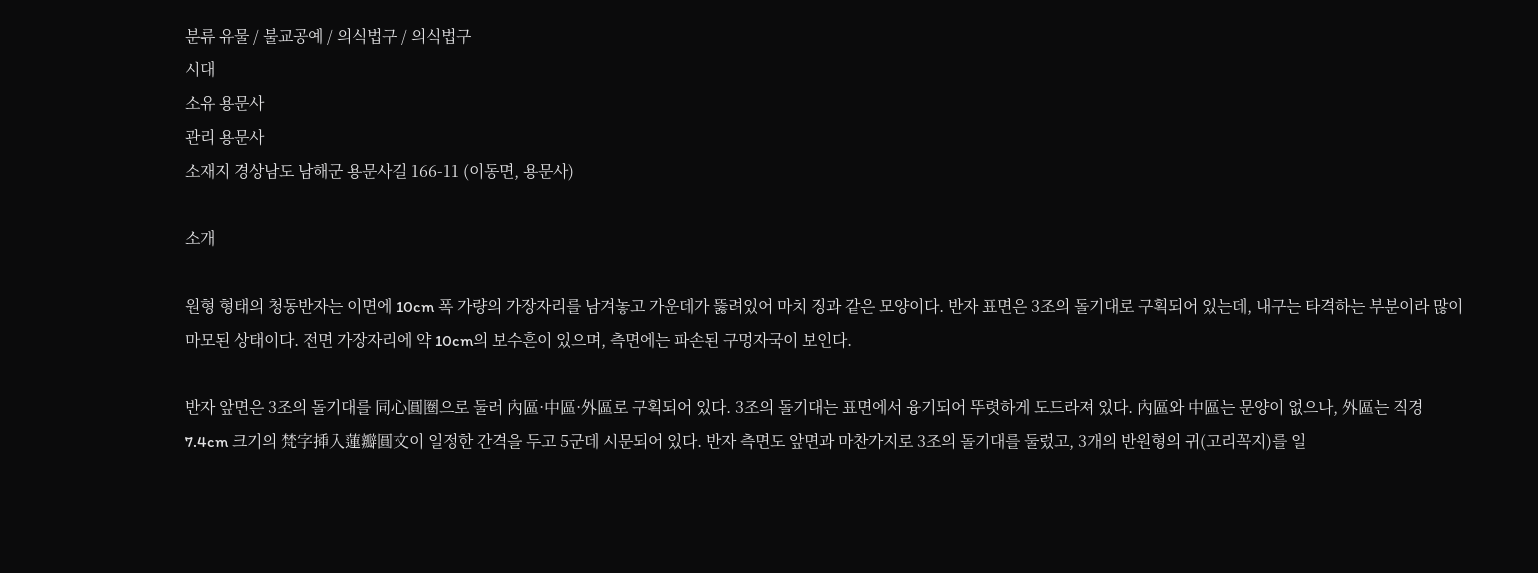분류 유물 / 불교공예 / 의식법구 / 의식법구
시대
소유 용문사
관리 용문사
소재지 경상남도 남해군 용문사길 166-11 (이동면, 용문사)

소개

원형 형태의 청동반자는 이면에 10cm 폭 가량의 가장자리를 남겨놓고 가운데가 뚫려있어 마치 징과 같은 모양이다. 반자 표면은 3조의 돌기대로 구획되어 있는데, 내구는 타격하는 부분이라 많이 마모된 상태이다. 전면 가장자리에 약 10cm의 보수흔이 있으며, 측면에는 파손된 구멍자국이 보인다.

반자 앞면은 3조의 돌기대를 同心圓圈으로 둘러 內區·中區·外區로 구획되어 있다. 3조의 돌기대는 표면에서 융기되어 뚜렷하게 도드라져 있다. 內區와 中區는 문양이 없으나, 外區는 직경 7.4cm 크기의 梵字揷入蓮瓣圓文이 일정한 간격을 두고 5군데 시문되어 있다. 반자 측면도 앞면과 마찬가지로 3조의 돌기대를 둘렀고, 3개의 반원형의 귀(고리꼭지)를 일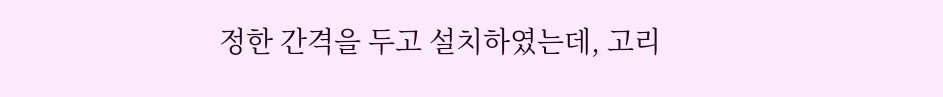정한 간격을 두고 설치하였는데, 고리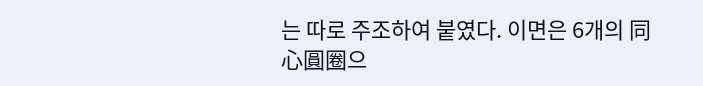는 따로 주조하여 붙였다. 이면은 6개의 同心圓圈으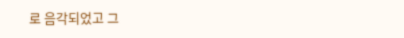로 음각되었고 그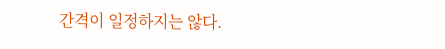간격이 일정하지는 않다.